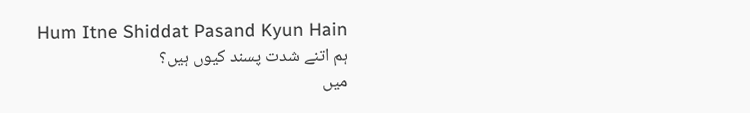Hum Itne Shiddat Pasand Kyun Hain
ہم اتنے شدت پسند کیوں ہیں؟
میں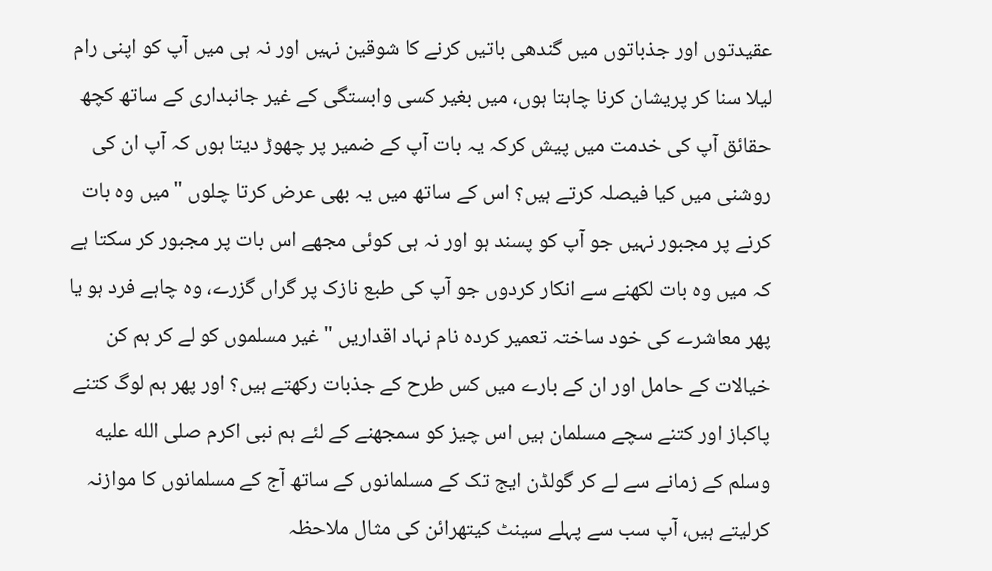عقیدتوں اور جذباتوں میں گندھی باتیں کرنے کا شوقین نہیں اور نہ ہی میں آپ کو اپنی رام لیلا سنا کر پریشان کرنا چاہتا ہوں، میں بغیر کسی وابستگی کے غیر جانبداری کے ساتھ کچھ حقائق آپ کی خدمت میں پیش کرکہ یہ بات آپ کے ضمیر پر چھوڑ دیتا ہوں کہ آپ ان کی روشنی میں کیا فیصلہ کرتے ہیں؟ اس کے ساتھ میں یہ بھی عرض کرتا چلوں "میں وہ بات کرنے پر مجبور نہیں جو آپ کو پسند ہو اور نہ ہی کوئی مجھے اس بات پر مجبور کر سکتا ہے کہ میں وہ بات لکھنے سے انکار کردوں جو آپ کی طبع نازک پر گراں گزرے، وہ چاہے فرد ہو یا پھر معاشرے کی خود ساختہ تعمیر کردہ نام نہاد اقداریں " غیر مسلموں کو لے کر ہم کن خیالات کے حامل اور ان کے بارے میں کس طرح کے جذبات رکھتے ہیں؟ اور پھر ہم لوگ کتنے پاکباز اور کتنے سچے مسلمان ہیں اس چیز کو سمجھنے کے لئے ہم نبی اکرم صلى الله عليه وسلم کے زمانے سے لے کر گولڈن ایج تک کے مسلمانوں کے ساتھ آج کے مسلمانوں کا موازنہ کرلیتے ہیں، آپ سب سے پہلے سینٹ کیتھرائن کی مثال ملاحظہ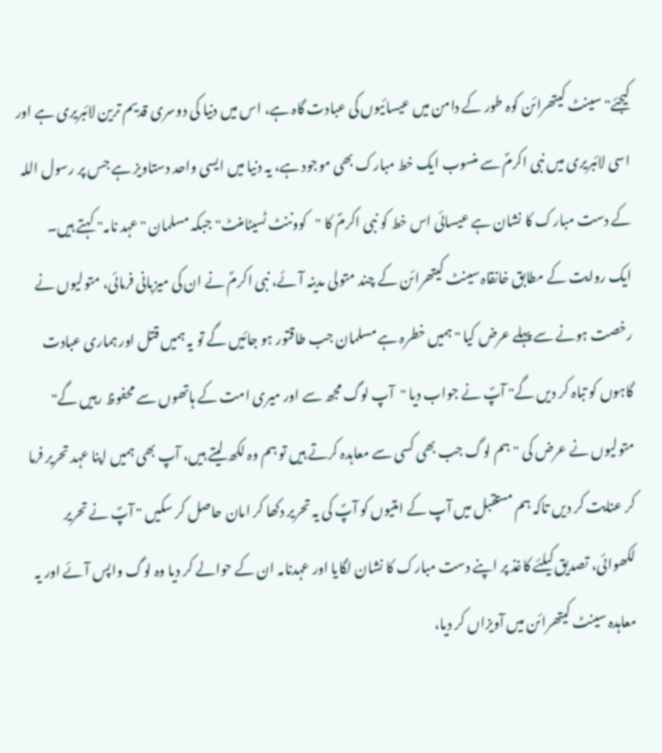کیجئے" سینٹ کیتھرائن کوہ طور کے دامن میں عیسائیوں کی عبادت گاہ ہے، اس میں دنیا کی دوسری قدیم ترین لائبریری ہے اور اسی لائبریری میں نبی اکرمؐ سے منسوب ایک خط مبارک بھی موجود ہے، یہ دنیا میں ایسی واحد دستاویز ہے جس پر رسول اللہ کے دست مبارک کا نشان ہے عیسائی اس خط کو نبی اکرمؐ کا "کووننٹ ٹسیٹامنٹ" جبکہ مسلمان "عہد نامہ" کہتے ہیں۔
ایک روایت کے مطابق خانقاہ سینٹ کیتھرائن کے چند متولی مدینہ آئے، نبی اکرمؐ نے ان کی میزبانی فرمائی، متولیوں نے رخصت ہونے سے پہلے عرض کیا "ہمیں خطرہ ہے مسلمان جب طاقتور ہو جائیں گے تو یہ ہمیں قتل اور ہماری عبادت گاہوں کو تباہ کر دیں گے" آپؐ نے جواب دیا "آپ لوگ مجھ سے اور میری امت کے ہاتھوں سے محفوظ رہیں گے" متولیوں نے عرض کی "ہم لوگ جب بھی کسی سے معاہدہ کرتے ہیں تو ہم وہ لکھ لیتے ہیں، آپ بھی ہمیں اپنا عہد تحریر فرما کر عنایت کر دیں تاکہ ہم مستقبل میں آپ کے امتیوں کو آپؐ کی یہ تحریر دکھا کر امان حاصل کر سکیں " آپؐ نے تحریر لکھوائی، تصدیق کیلئے کاغذ پر اپنے دست مبارک کا نشان لگایا اور عہدنامہ ان کے حوالے کر دیا وہ لوگ واپس آئے اور یہ معاہدہ سینٹ کیتھرائن میں آویزاں کر دیا،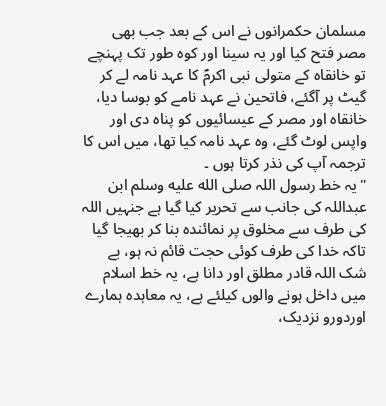مسلمان حکمرانوں نے اس کے بعد جب بھی مصر فتح کیا اور یہ سینا اور کوہ طور تک پہنچے تو خانقاہ کے متولی نبی اکرمؐ کا عہد نامہ لے کر گیٹ پر آگئے، فاتحین نے عہد نامے کو بوسا دیا، خانقاہ اور مصر کے عیسائیوں کو پناہ دی اور واپس لوٹ گئے، وہ عہد نامہ کیا تھا، میں اس کا ترجمہ آپ کی نذر کرتا ہوں ۔
"یہ خط رسول اللہ صلى الله عليه وسلم ابن عبداللہ کی جانب سے تحریر کیا گیا ہے جنہیں اللہ کی طرف سے مخلوق پر نمائندہ بنا کر بھیجا گیا تاکہ خدا کی طرف کوئی حجت قائم نہ ہو، بے شک اللہ قادر مطلق اور دانا ہے، یہ خط اسلام میں داخل ہونے والوں کیلئے ہے، یہ معاہدہ ہمارے اوردورو نزدیک،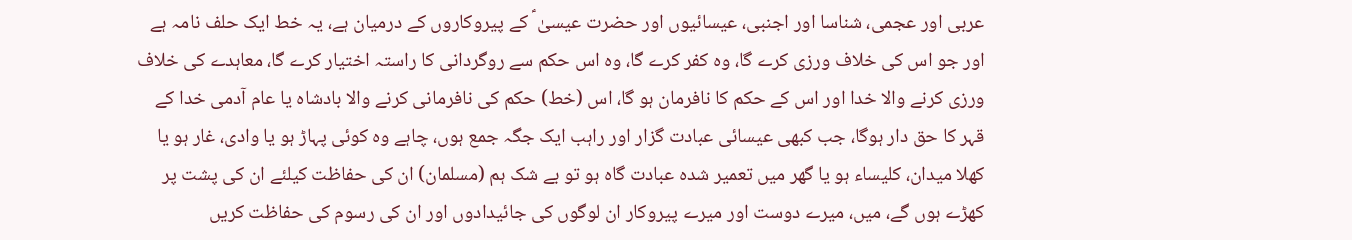عربی اور عجمی، شناسا اور اجنبی، عیسائیوں اور حضرت عیسیٰ ؑ کے پیروکاروں کے درمیان ہے، یہ خط ایک حلف نامہ ہے اور جو اس کی خلاف ورزی کرے گا، وہ کفر کرے گا، وہ اس حکم سے روگردانی کا راستہ اختیار کرے گا، معاہدے کی خلاف ورزی کرنے والا خدا اور اس کے حکم کا نافرمان ہو گا، اس (خط) حکم کی نافرمانی کرنے والا بادشاہ یا عام آدمی خدا کے قہر کا حق دار ہوگا، جب کبھی عیسائی عبادت گزار اور راہب ایک جگہ جمع ہوں، چاہے وہ کوئی پہاڑ ہو یا وادی، غار ہو یا کھلا میدان، کلیساء ہو یا گھر میں تعمیر شدہ عبادت گاہ ہو تو بے شک ہم (مسلمان) ان کی حفاظت کیلئے ان کی پشت پر کھڑے ہوں گے، میں، میرے دوست اور میرے پیروکار ان لوگوں کی جائیدادوں اور ان کی رسوم کی حفاظت کریں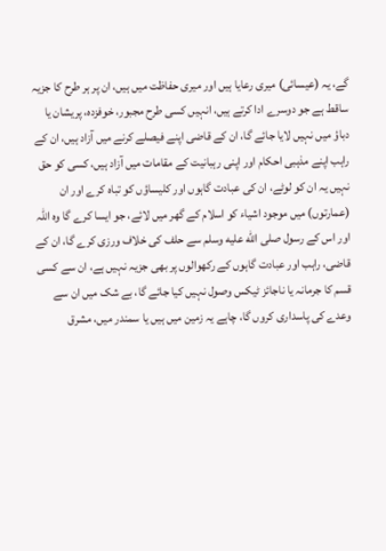گے، یہ (عیسائی) میری رعایا ہیں اور میری حفاظت میں ہیں، ان پر ہر طرح کا جزیہ ساقط ہے جو دوسرے ادا کرتے ہیں، انہیں کسی طرح مجبور، خوفزدہ، پریشان یا دباؤ میں نہیں لایا جائے گا، ان کے قاضی اپنے فیصلے کرنے میں آزاد ہیں، ان کے راہب اپنے مذہبی احکام اور اپنی رہبانیت کے مقامات میں آزاد ہیں، کسی کو حق نہیں یہ ان کو لوٹے، ان کی عبادت گاہوں اور کلیساؤں کو تباہ کرے اور ان (عمارتوں) میں موجود اشیاء کو اسلام کے گھر میں لائے، جو ایسا کرے گا وہ اللہ اور اس کے رسول صلى الله عليه وسلم سے حلف کی خلاف ورزی کرے گا، ان کے قاضی، راہب اور عبادت گاہوں کے رکھوالوں پر بھی جزیہ نہیں ہے، ان سے کسی قسم کا جرمانہ یا ناجائز ٹیکس وصول نہیں کیا جائے گا، بے شک میں ان سے وعدے کی پاسداری کروں گا، چاہے یہ زمین میں ہیں یا سمندر میں، مشرق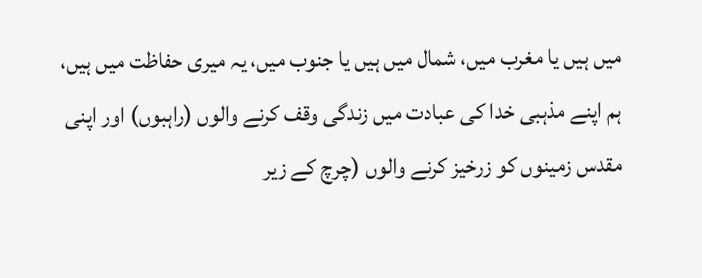میں ہیں یا مغرب میں، شمال میں ہیں یا جنوب میں، یہ میری حفاظت میں ہیں، ہم اپنے مذہبی خدا کی عبادت میں زندگی وقف کرنے والوں (راہبوں) اور اپنی مقدس زمینوں کو زرخیز کرنے والوں (چرچ کے زیر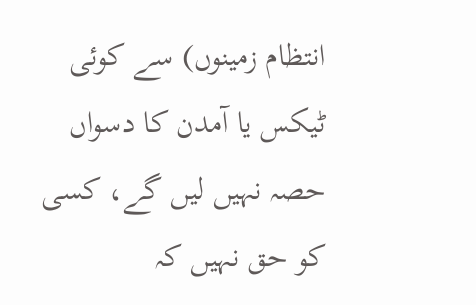انتظام زمینوں) سے کوئی ٹیکس یا آمدن کا دسواں حصہ نہیں لیں گے، کسی کو حق نہیں کہ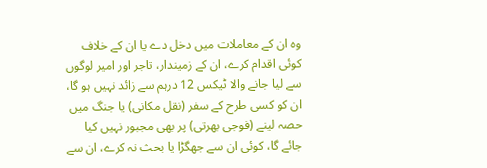وہ ان کے معاملات میں دخل دے یا ان کے خلاف کوئی اقدام کرے، ان کے زمیندار، تاجر اور امیر لوگوں سے لیا جانے والا ٹیکس 12 درہم سے زائد نہیں ہو گا، ان کو کسی طرح کے سفر (نقل مکانی) یا جنگ میں حصہ لینے (فوجی بھرتی) پر بھی مجبور نہیں کیا جائے گا، کوئی ان سے جھگڑا یا بحث نہ کرے، ان سے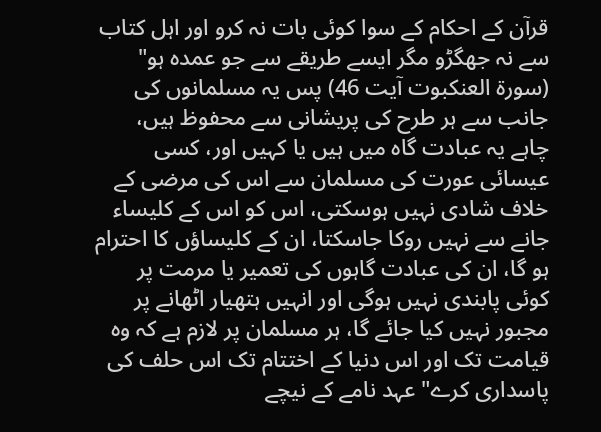قرآن کے احکام کے سوا کوئی بات نہ کرو اور اہل کتاب سے نہ جھگڑو مگر ایسے طریقے سے جو عمدہ ہو" (سورۃ العنکبوت آیت 46) پس یہ مسلمانوں کی جانب سے ہر طرح کی پریشانی سے محفوظ ہیں، چاہے یہ عبادت گاہ میں ہیں یا کہیں اور، کسی عیسائی عورت کی مسلمان سے اس کی مرضی کے خلاف شادی نہیں ہوسکتی، اس کو اس کے کلیساء جانے سے نہیں روکا جاسکتا، ان کے کلیساؤں کا احترام ہو گا، ان کی عبادت گاہوں کی تعمیر یا مرمت پر کوئی پابندی نہیں ہوگی اور انہیں ہتھیار اٹھانے پر مجبور نہیں کیا جائے گا، ہر مسلمان پر لازم ہے کہ وہ قیامت تک اور اس دنیا کے اختتام تک اس حلف کی پاسداری کرے" عہد نامے کے نیچے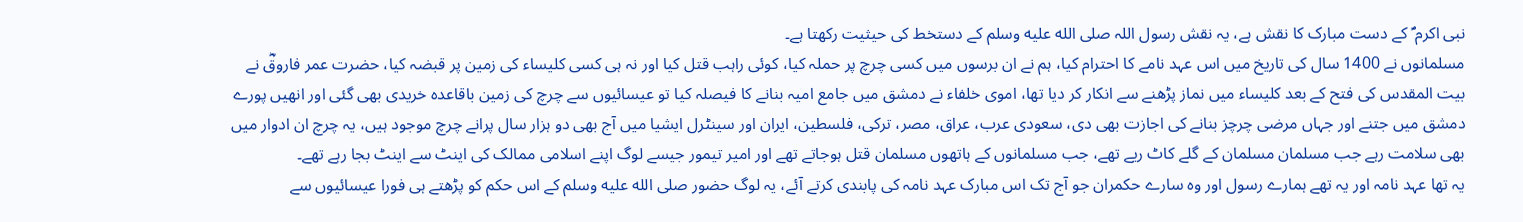نبی اکرم ؐ کے دست مبارک کا نقش ہے، یہ نقش رسول اللہ صلى الله عليه وسلم کے دستخط کی حیثیت رکھتا ہے۔
مسلمانوں نے 1400 سال کی تاریخ میں اس عہد نامے کا احترام کیا، ہم نے ان برسوں میں کسی چرچ پر حملہ کیا، کوئی راہب قتل کیا اور نہ ہی کسی کلیساء کی زمین پر قبضہ کیا، حضرت عمر فاروقؓ نے بیت المقدس کی فتح کے بعد کلیساء میں نماز پڑھنے سے انکار کر دیا تھا، اموی خلفاء نے دمشق میں جامع امیہ بنانے کا فیصلہ کیا تو عیسائیوں سے چرچ کی زمین باقاعدہ خریدی بھی گئی اور انھیں پورے دمشق میں جتنے اور جہاں مرضی چرچز بنانے کی اجازت بھی دی، سعودی عرب، عراق، مصر، ترکی، فلسطین، ایران اور سینٹرل ایشیا میں آج بھی دو ہزار سال پرانے چرچ موجود ہیں، یہ چرچ ان ادوار میں بھی سلامت رہے جب مسلمان مسلمان کے گلے کاٹ ریے تھے، جب مسلمانوں کے ہاتھوں مسلمان قتل ہوجاتے تھے اور امیر تیمور جیسے لوگ اپنے اسلامی ممالک کی اینٹ سے اینٹ بجا رہے تھے۔
یہ تھا عہد نامہ اور یہ تھے ہمارے رسول اور وہ سارے حکمران جو آج تک اس مبارک عہد نامہ کی پابندی کرتے آئے، یہ لوگ حضور صلى الله عليه وسلم کے اس حکم کو پڑھتے ہی فورا عیسائیوں سے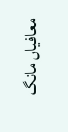معافیاں مانگ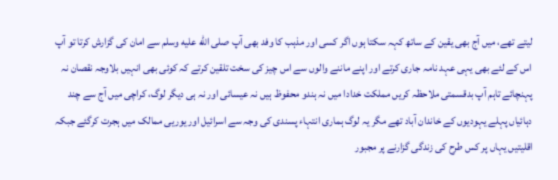لیتے تھے، میں آج بھی یقین کے ساتھ کہہ سکتا ہوں اگر کسی اور مذہب کا وفد بھی آپ صلى الله عليه وسلم سے امان کی گزارش کرتا تو آپ اس کے لئے بھی یہی عہد نامہ جاری کرتے اور اپنے ماننے والوں سے اس چیز کی سخت تلقین کرتے کہ کوئی بھی انہیں بلاوجہ نقصان نہ پہنچائے تاہم آپ بدقسمتی ملاحظہ کریں مملکت خدادا میں نہ ہندو محفوظ ہیں نہ عیسائی اور نہ ہی دیگر لوگ، کراچی میں آج سے چند دہائیاں پہلے یہودیوں کے خاندان آباد تھے مگر یہ لوگ ہماری انتہاء پسندی کی وجہ سے اسرائیل اور یوریی ممالک میں ہجرت کرگئے جبکہ اقلیتیں یہاں پر کس طرح کی زندگی گزارنے پر مجبور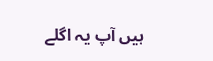ہیں آپ یہ اگلے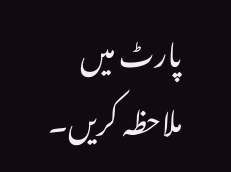پارٹ میں ملاحظہ کریں۔